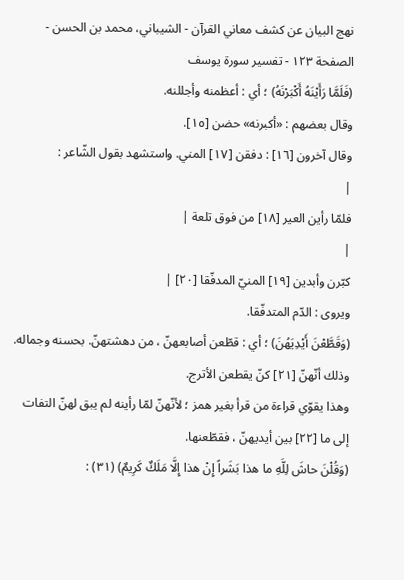نهج البيان عن كشف معاني القرآن - الشيباني، محمد بن الحسن - الصفحة ١٢٣ - تفسير سورة يوسف
(فَلَمَّا رَأَيْنَهُ أَكْبَرْنَهُ) ؛ أي : أعظمنه وأجللنه.
وقال بعضهم : «أكبرنه» حضن [١٥].
وقال آخرون [١٦] : دفقن [١٧] المني. واستشهد بقول الشّاعر :
|
فلمّا رأين العير [١٨] من فوق تلعة |
|
كبّرن وأبدين [١٩] المنيّ المدفّقا [٢٠] |
ويروى : الدّم المتدفّقا.
(وَقَطَّعْنَ أَيْدِيَهُنَ) ؛ أي : قطّعن أصابعهنّ ، من دهشتهنّ. بحسنه وجماله.
وذلك أنّهنّ [٢١] كنّ يقطعن الأترج.
وهذا يقوّي قراءة من قرأ بغير همز ؛ لأنّهنّ لمّا رأينه لم يبق لهنّ التفات إلى ما [٢٢] بين أيديهنّ ، فقطّعنها.
(وَقُلْنَ حاشَ لِلَّهِ ما هذا بَشَراً إِنْ هذا إِلَّا مَلَكٌ كَرِيمٌ) (٣١) :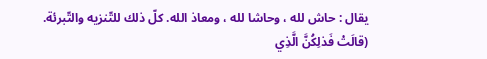يقال : حاش لله ، وحاشا لله ، ومعاذ الله. كلّ ذلك للتّنزيه والتّبرئة.
(قالَتْ فَذلِكُنَّ الَّذِي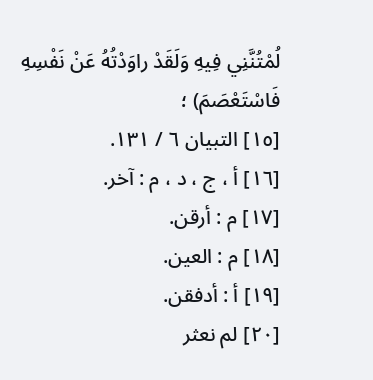لُمْتُنَّنِي فِيهِ وَلَقَدْ راوَدْتُهُ عَنْ نَفْسِهِ فَاسْتَعْصَمَ) ؛
[١٥] التبيان ٦ / ١٣١.
[١٦] أ ، ج ، د ، م : آخر.
[١٧] م : أرقن.
[١٨] م : العين.
[١٩] أ : أدفقن.
[٢٠] لم نعثر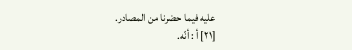عليه فيما حضرنا من المصادر.
[٢١] أ : أنّه.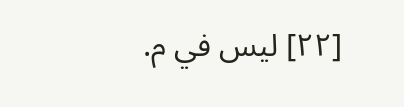[٢٢] ليس في م.